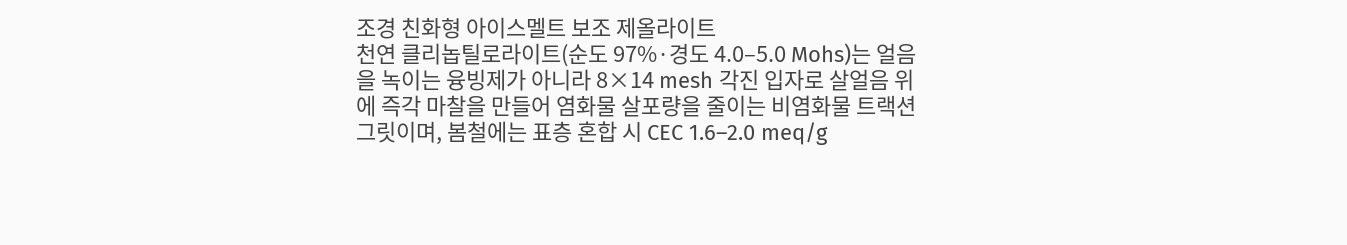조경 친화형 아이스멜트 보조 제올라이트
천연 클리놉틸로라이트(순도 97%·경도 4.0–5.0 Mohs)는 얼음을 녹이는 융빙제가 아니라 8×14 mesh 각진 입자로 살얼음 위에 즉각 마찰을 만들어 염화물 살포량을 줄이는 비염화물 트랙션 그릿이며, 봄철에는 표층 혼합 시 CEC 1.6–2.0 meq/g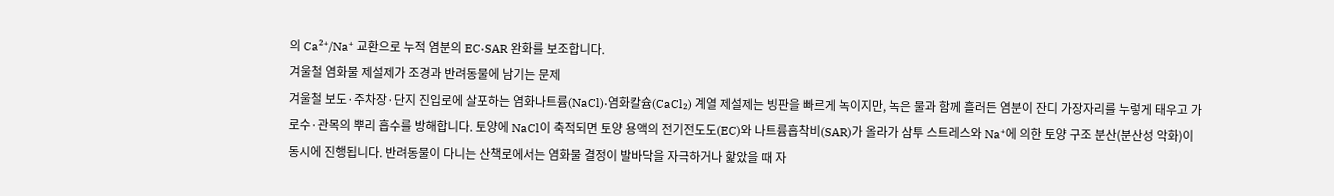의 Ca²⁺/Na⁺ 교환으로 누적 염분의 EC·SAR 완화를 보조합니다.
겨울철 염화물 제설제가 조경과 반려동물에 남기는 문제
겨울철 보도·주차장·단지 진입로에 살포하는 염화나트륨(NaCl)·염화칼슘(CaCl₂) 계열 제설제는 빙판을 빠르게 녹이지만, 녹은 물과 함께 흘러든 염분이 잔디 가장자리를 누렇게 태우고 가로수·관목의 뿌리 흡수를 방해합니다. 토양에 NaCl이 축적되면 토양 용액의 전기전도도(EC)와 나트륨흡착비(SAR)가 올라가 삼투 스트레스와 Na⁺에 의한 토양 구조 분산(분산성 악화)이 동시에 진행됩니다. 반려동물이 다니는 산책로에서는 염화물 결정이 발바닥을 자극하거나 핥았을 때 자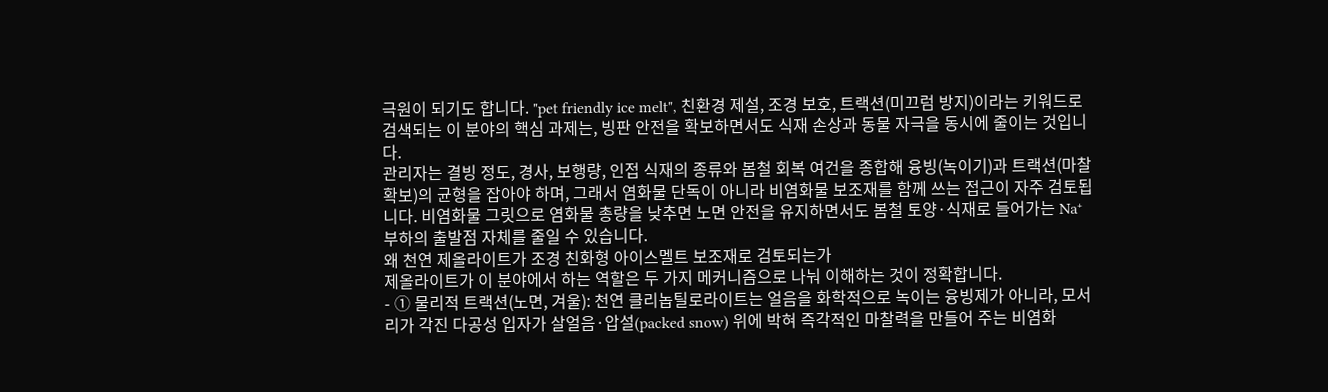극원이 되기도 합니다. "pet friendly ice melt", 친환경 제설, 조경 보호, 트랙션(미끄럼 방지)이라는 키워드로 검색되는 이 분야의 핵심 과제는, 빙판 안전을 확보하면서도 식재 손상과 동물 자극을 동시에 줄이는 것입니다.
관리자는 결빙 정도, 경사, 보행량, 인접 식재의 종류와 봄철 회복 여건을 종합해 융빙(녹이기)과 트랙션(마찰 확보)의 균형을 잡아야 하며, 그래서 염화물 단독이 아니라 비염화물 보조재를 함께 쓰는 접근이 자주 검토됩니다. 비염화물 그릿으로 염화물 총량을 낮추면 노면 안전을 유지하면서도 봄철 토양·식재로 들어가는 Na⁺ 부하의 출발점 자체를 줄일 수 있습니다.
왜 천연 제올라이트가 조경 친화형 아이스멜트 보조재로 검토되는가
제올라이트가 이 분야에서 하는 역할은 두 가지 메커니즘으로 나눠 이해하는 것이 정확합니다.
- ① 물리적 트랙션(노면, 겨울): 천연 클리놉틸로라이트는 얼음을 화학적으로 녹이는 융빙제가 아니라, 모서리가 각진 다공성 입자가 살얼음·압설(packed snow) 위에 박혀 즉각적인 마찰력을 만들어 주는 비염화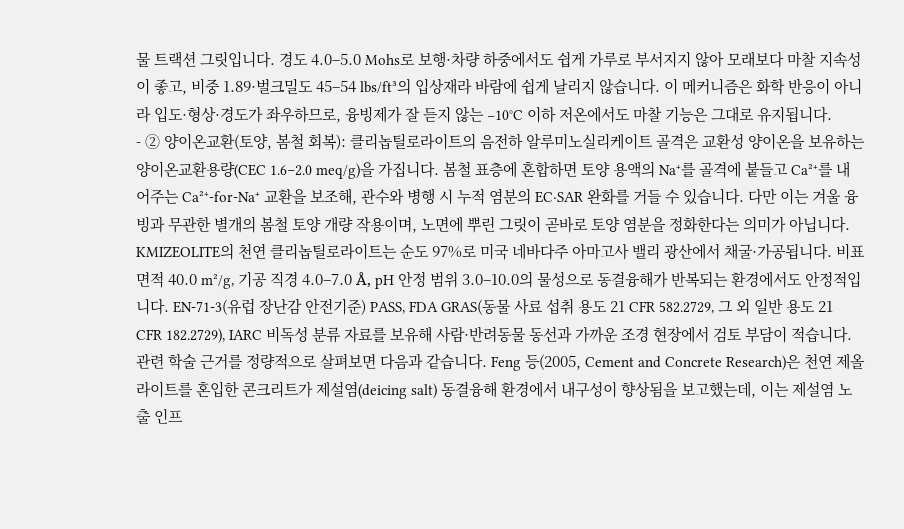물 트랙션 그릿입니다. 경도 4.0–5.0 Mohs로 보행·차량 하중에서도 쉽게 가루로 부서지지 않아 모래보다 마찰 지속성이 좋고, 비중 1.89·벌크밀도 45–54 lbs/ft³의 입상재라 바람에 쉽게 날리지 않습니다. 이 메커니즘은 화학 반응이 아니라 입도·형상·경도가 좌우하므로, 융빙제가 잘 듣지 않는 −10°C 이하 저온에서도 마찰 기능은 그대로 유지됩니다.
- ② 양이온교환(토양, 봄철 회복): 클리놉틸로라이트의 음전하 알루미노실리케이트 골격은 교환성 양이온을 보유하는 양이온교환용량(CEC 1.6–2.0 meq/g)을 가집니다. 봄철 표층에 혼합하면 토양 용액의 Na⁺를 골격에 붙들고 Ca²⁺를 내어주는 Ca²⁺-for-Na⁺ 교환을 보조해, 관수와 병행 시 누적 염분의 EC·SAR 완화를 거들 수 있습니다. 다만 이는 겨울 융빙과 무관한 별개의 봄철 토양 개량 작용이며, 노면에 뿌린 그릿이 곧바로 토양 염분을 정화한다는 의미가 아닙니다.
KMIZEOLITE의 천연 클리놉틸로라이트는 순도 97%로 미국 네바다주 아마고사 밸리 광산에서 채굴·가공됩니다. 비표면적 40.0 m²/g, 기공 직경 4.0–7.0 Å, pH 안정 범위 3.0–10.0의 물성으로 동결융해가 반복되는 환경에서도 안정적입니다. EN-71-3(유럽 장난감 안전기준) PASS, FDA GRAS(동물 사료 섭취 용도 21 CFR 582.2729, 그 외 일반 용도 21 CFR 182.2729), IARC 비독성 분류 자료를 보유해 사람·반려동물 동선과 가까운 조경 현장에서 검토 부담이 적습니다.
관련 학술 근거를 정량적으로 살펴보면 다음과 같습니다. Feng 등(2005, Cement and Concrete Research)은 천연 제올라이트를 혼입한 콘크리트가 제설염(deicing salt) 동결융해 환경에서 내구성이 향상됨을 보고했는데, 이는 제설염 노출 인프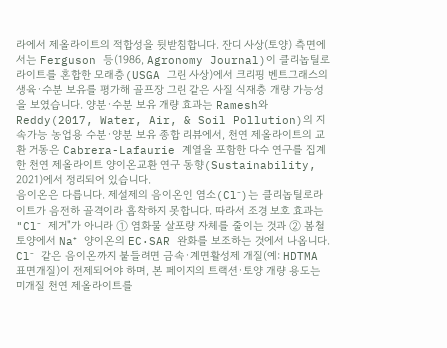라에서 제올라이트의 적합성을 뒷받침합니다. 잔디 사상(토양) 측면에서는 Ferguson 등(1986, Agronomy Journal)이 클리놉틸로라이트를 혼합한 모래층(USGA 그린 사상)에서 크리핑 벤트그래스의 생육·수분 보유를 평가해 골프장 그린 같은 사질 식재층 개량 가능성을 보였습니다. 양분·수분 보유 개량 효과는 Ramesh와 Reddy(2017, Water, Air, & Soil Pollution)의 지속가능 농업용 수분·양분 보유 종합 리뷰에서, 천연 제올라이트의 교환 거동은 Cabrera-Lafaurie 계열을 포함한 다수 연구를 집계한 천연 제올라이트 양이온교환 연구 동향(Sustainability, 2021)에서 정리되어 있습니다.
음이온은 다릅니다. 제설제의 음이온인 염소(Cl⁻)는 클리놉틸로라이트가 음전하 골격이라 흡착하지 못합니다. 따라서 조경 보호 효과는 "Cl⁻ 제거"가 아니라 ① 염화물 살포량 자체를 줄이는 것과 ② 봄철 토양에서 Na⁺ 양이온의 EC·SAR 완화를 보조하는 것에서 나옵니다. Cl⁻ 같은 음이온까지 붙들려면 금속·계면활성제 개질(예: HDTMA 표면개질)이 전제되어야 하며, 본 페이지의 트랙션·토양 개량 용도는 미개질 천연 제올라이트를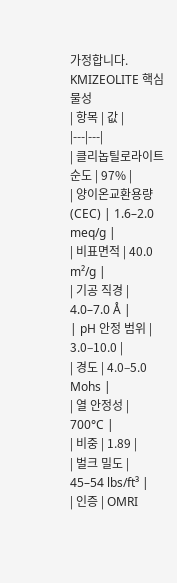가정합니다.
KMIZEOLITE 핵심 물성
| 항목 | 값 |
|---|---|
| 클리놉틸로라이트 순도 | 97% |
| 양이온교환용량 (CEC) | 1.6–2.0 meq/g |
| 비표면적 | 40.0 m²/g |
| 기공 직경 | 4.0–7.0 Å |
| pH 안정 범위 | 3.0–10.0 |
| 경도 | 4.0–5.0 Mohs |
| 열 안정성 | 700°C |
| 비중 | 1.89 |
| 벌크 밀도 | 45–54 lbs/ft³ |
| 인증 | OMRI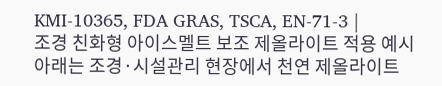KMI-10365, FDA GRAS, TSCA, EN-71-3 |
조경 친화형 아이스멜트 보조 제올라이트 적용 예시
아래는 조경·시설관리 현장에서 천연 제올라이트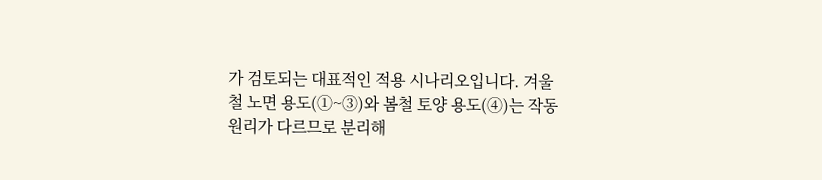가 검토되는 대표적인 적용 시나리오입니다. 겨울철 노면 용도(①~③)와 봄철 토양 용도(④)는 작동 원리가 다르므로 분리해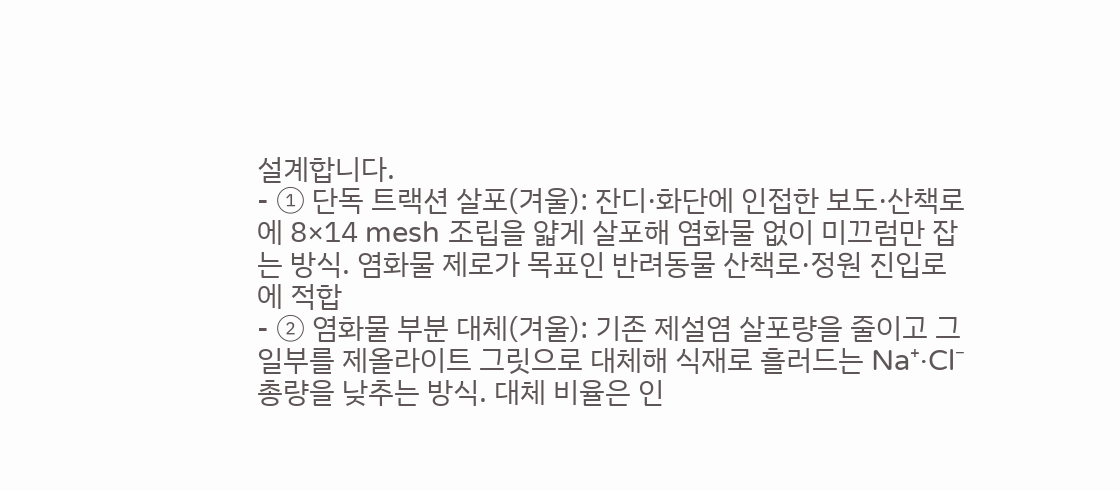설계합니다.
- ① 단독 트랙션 살포(겨울): 잔디·화단에 인접한 보도·산책로에 8×14 mesh 조립을 얇게 살포해 염화물 없이 미끄럼만 잡는 방식. 염화물 제로가 목표인 반려동물 산책로·정원 진입로에 적합
- ② 염화물 부분 대체(겨울): 기존 제설염 살포량을 줄이고 그 일부를 제올라이트 그릿으로 대체해 식재로 흘러드는 Na⁺·Cl⁻ 총량을 낮추는 방식. 대체 비율은 인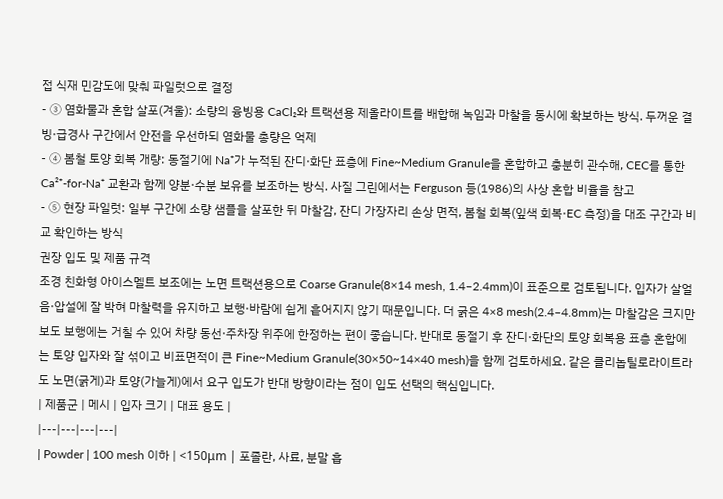접 식재 민감도에 맞춰 파일럿으로 결정
- ③ 염화물과 혼합 살포(겨울): 소량의 융빙용 CaCl₂와 트랙션용 제올라이트를 배합해 녹임과 마찰을 동시에 확보하는 방식. 두꺼운 결빙·급경사 구간에서 안전을 우선하되 염화물 총량은 억제
- ④ 봄철 토양 회복 개량: 동절기에 Na⁺가 누적된 잔디·화단 표층에 Fine~Medium Granule을 혼합하고 충분히 관수해, CEC를 통한 Ca²⁺-for-Na⁺ 교환과 함께 양분·수분 보유를 보조하는 방식. 사질 그린에서는 Ferguson 등(1986)의 사상 혼합 비율을 참고
- ⑤ 현장 파일럿: 일부 구간에 소량 샘플을 살포한 뒤 마찰감, 잔디 가장자리 손상 면적, 봄철 회복(잎색 회복·EC 측정)을 대조 구간과 비교 확인하는 방식
권장 입도 및 제품 규격
조경 친화형 아이스멜트 보조에는 노면 트랙션용으로 Coarse Granule(8×14 mesh, 1.4–2.4mm)이 표준으로 검토됩니다. 입자가 살얼음·압설에 잘 박혀 마찰력을 유지하고 보행·바람에 쉽게 흩어지지 않기 때문입니다. 더 굵은 4×8 mesh(2.4–4.8mm)는 마찰감은 크지만 보도 보행에는 거칠 수 있어 차량 동선·주차장 위주에 한정하는 편이 좋습니다. 반대로 동절기 후 잔디·화단의 토양 회복용 표층 혼합에는 토양 입자와 잘 섞이고 비표면적이 큰 Fine~Medium Granule(30×50~14×40 mesh)을 함께 검토하세요. 같은 클리놉틸로라이트라도 노면(굵게)과 토양(가늘게)에서 요구 입도가 반대 방향이라는 점이 입도 선택의 핵심입니다.
| 제품군 | 메시 | 입자 크기 | 대표 용도 |
|---|---|---|---|
| Powder | 100 mesh 이하 | <150μm | 포졸란, 사료, 분말 흡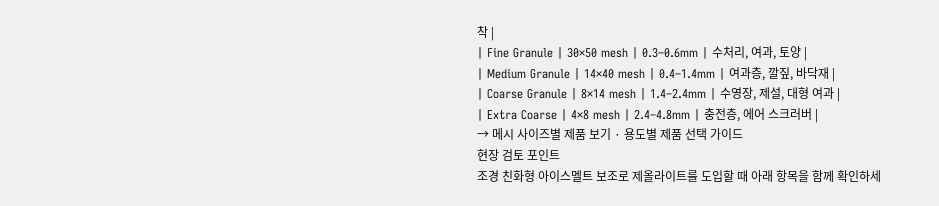착 |
| Fine Granule | 30×50 mesh | 0.3–0.6mm | 수처리, 여과, 토양 |
| Medium Granule | 14×40 mesh | 0.4–1.4mm | 여과층, 깔짚, 바닥재 |
| Coarse Granule | 8×14 mesh | 1.4–2.4mm | 수영장, 제설, 대형 여과 |
| Extra Coarse | 4×8 mesh | 2.4–4.8mm | 충전층, 에어 스크러버 |
→ 메시 사이즈별 제품 보기 · 용도별 제품 선택 가이드
현장 검토 포인트
조경 친화형 아이스멜트 보조로 제올라이트를 도입할 때 아래 항목을 함께 확인하세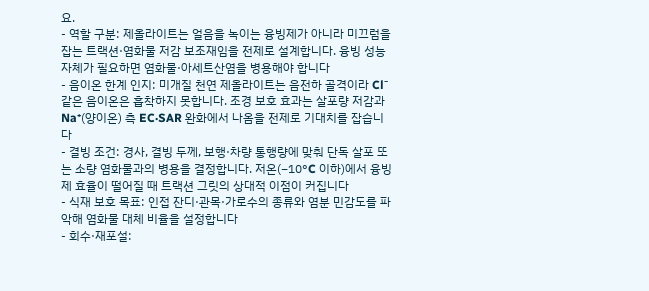요.
- 역할 구분: 제올라이트는 얼음을 녹이는 융빙제가 아니라 미끄럼을 잡는 트랙션·염화물 저감 보조재임을 전제로 설계합니다. 융빙 성능 자체가 필요하면 염화물·아세트산염을 병용해야 합니다
- 음이온 한계 인지: 미개질 천연 제올라이트는 음전하 골격이라 Cl⁻ 같은 음이온은 흡착하지 못합니다. 조경 보호 효과는 살포량 저감과 Na⁺(양이온) 측 EC·SAR 완화에서 나옴을 전제로 기대치를 잡습니다
- 결빙 조건: 경사, 결빙 두께, 보행·차량 통행량에 맞춰 단독 살포 또는 소량 염화물과의 병용을 결정합니다. 저온(−10°C 이하)에서 융빙제 효율이 떨어질 때 트랙션 그릿의 상대적 이점이 커집니다
- 식재 보호 목표: 인접 잔디·관목·가로수의 종류와 염분 민감도를 파악해 염화물 대체 비율을 설정합니다
- 회수·재포설: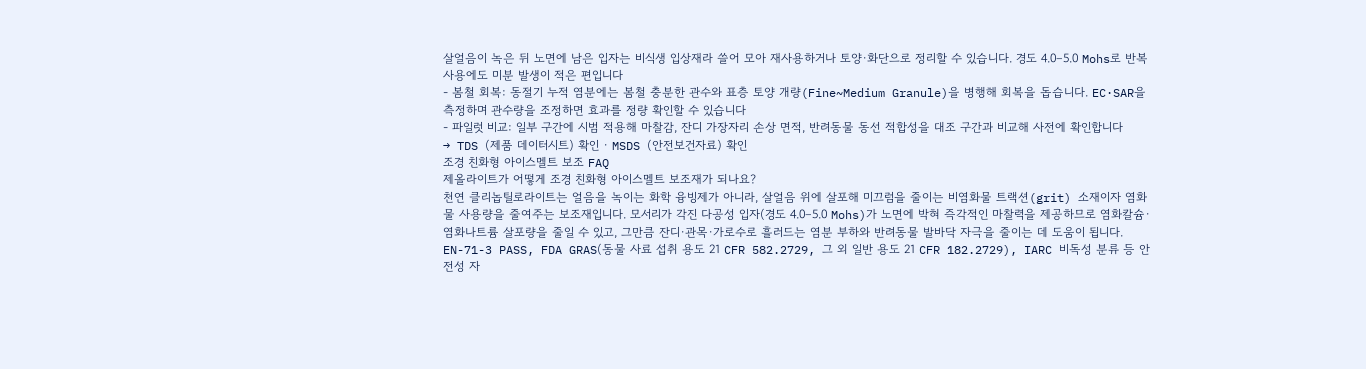살얼음이 녹은 뒤 노면에 남은 입자는 비식생 입상재라 쓸어 모아 재사용하거나 토양·화단으로 정리할 수 있습니다. 경도 4.0–5.0 Mohs로 반복 사용에도 미분 발생이 적은 편입니다
- 봄철 회복: 동절기 누적 염분에는 봄철 충분한 관수와 표층 토양 개량(Fine~Medium Granule)을 병행해 회복을 돕습니다. EC·SAR을 측정하며 관수량을 조정하면 효과를 정량 확인할 수 있습니다
- 파일럿 비교: 일부 구간에 시범 적용해 마찰감, 잔디 가장자리 손상 면적, 반려동물 동선 적합성을 대조 구간과 비교해 사전에 확인합니다
→ TDS (제품 데이터시트) 확인 · MSDS (안전보건자료) 확인
조경 친화형 아이스멜트 보조 FAQ
제올라이트가 어떻게 조경 친화형 아이스멜트 보조재가 되나요?
천연 클리놉틸로라이트는 얼음을 녹이는 화학 융빙제가 아니라, 살얼음 위에 살포해 미끄럼을 줄이는 비염화물 트랙션(grit) 소재이자 염화물 사용량을 줄여주는 보조재입니다. 모서리가 각진 다공성 입자(경도 4.0–5.0 Mohs)가 노면에 박혀 즉각적인 마찰력을 제공하므로 염화칼슘·염화나트륨 살포량을 줄일 수 있고, 그만큼 잔디·관목·가로수로 흘러드는 염분 부하와 반려동물 발바닥 자극을 줄이는 데 도움이 됩니다. EN-71-3 PASS, FDA GRAS(동물 사료 섭취 용도 21 CFR 582.2729, 그 외 일반 용도 21 CFR 182.2729), IARC 비독성 분류 등 안전성 자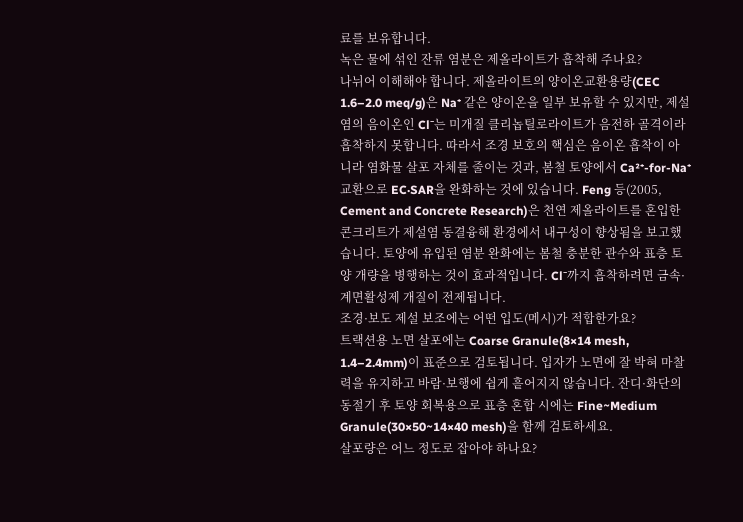료를 보유합니다.
녹은 물에 섞인 잔류 염분은 제올라이트가 흡착해 주나요?
나뉘어 이해해야 합니다. 제올라이트의 양이온교환용량(CEC 1.6–2.0 meq/g)은 Na⁺ 같은 양이온을 일부 보유할 수 있지만, 제설염의 음이온인 Cl⁻는 미개질 클리놉틸로라이트가 음전하 골격이라 흡착하지 못합니다. 따라서 조경 보호의 핵심은 음이온 흡착이 아니라 염화물 살포 자체를 줄이는 것과, 봄철 토양에서 Ca²⁺-for-Na⁺ 교환으로 EC·SAR을 완화하는 것에 있습니다. Feng 등(2005, Cement and Concrete Research)은 천연 제올라이트를 혼입한 콘크리트가 제설염 동결융해 환경에서 내구성이 향상됨을 보고했습니다. 토양에 유입된 염분 완화에는 봄철 충분한 관수와 표층 토양 개량을 병행하는 것이 효과적입니다. Cl⁻까지 흡착하려면 금속·계면활성제 개질이 전제됩니다.
조경·보도 제설 보조에는 어떤 입도(메시)가 적합한가요?
트랙션용 노면 살포에는 Coarse Granule(8×14 mesh, 1.4–2.4mm)이 표준으로 검토됩니다. 입자가 노면에 잘 박혀 마찰력을 유지하고 바람·보행에 쉽게 흩어지지 않습니다. 잔디·화단의 동절기 후 토양 회복용으로 표층 혼합 시에는 Fine~Medium Granule(30×50~14×40 mesh)을 함께 검토하세요.
살포량은 어느 정도로 잡아야 하나요?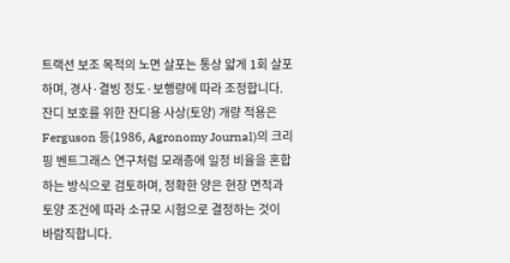트랙션 보조 목적의 노면 살포는 통상 얇게 1회 살포하며, 경사·결빙 정도·보행량에 따라 조정합니다. 잔디 보호를 위한 잔디용 사상(토양) 개량 적용은 Ferguson 등(1986, Agronomy Journal)의 크리핑 벤트그래스 연구처럼 모래층에 일정 비율을 혼합하는 방식으로 검토하며, 정확한 양은 현장 면적과 토양 조건에 따라 소규모 시험으로 결정하는 것이 바람직합니다.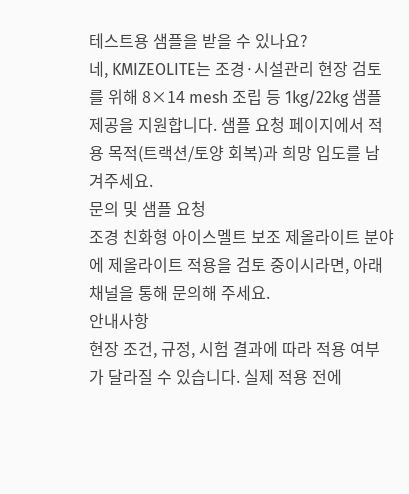테스트용 샘플을 받을 수 있나요?
네, KMIZEOLITE는 조경·시설관리 현장 검토를 위해 8×14 mesh 조립 등 1kg/22kg 샘플 제공을 지원합니다. 샘플 요청 페이지에서 적용 목적(트랙션/토양 회복)과 희망 입도를 남겨주세요.
문의 및 샘플 요청
조경 친화형 아이스멜트 보조 제올라이트 분야에 제올라이트 적용을 검토 중이시라면, 아래 채널을 통해 문의해 주세요.
안내사항
현장 조건, 규정, 시험 결과에 따라 적용 여부가 달라질 수 있습니다. 실제 적용 전에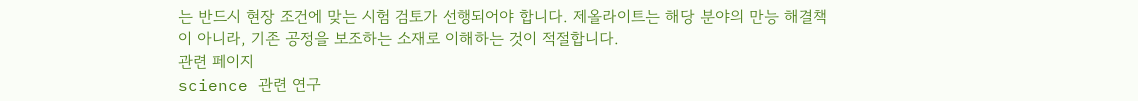는 반드시 현장 조건에 맞는 시험 검토가 선행되어야 합니다. 제올라이트는 해당 분야의 만능 해결책이 아니라, 기존 공정을 보조하는 소재로 이해하는 것이 적절합니다.
관련 페이지
science 관련 연구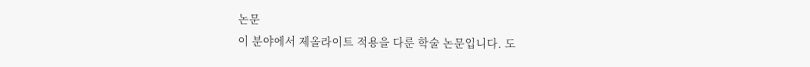논문
이 분야에서 제올라이트 적용을 다룬 학술 논문입니다. 도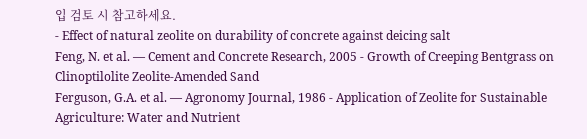입 검토 시 참고하세요.
- Effect of natural zeolite on durability of concrete against deicing salt
Feng, N. et al. — Cement and Concrete Research, 2005 - Growth of Creeping Bentgrass on Clinoptilolite Zeolite-Amended Sand
Ferguson, G.A. et al. — Agronomy Journal, 1986 - Application of Zeolite for Sustainable Agriculture: Water and Nutrient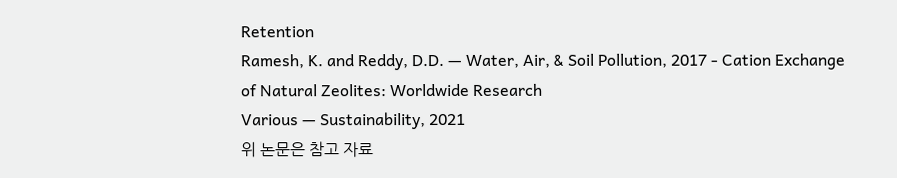Retention
Ramesh, K. and Reddy, D.D. — Water, Air, & Soil Pollution, 2017 - Cation Exchange of Natural Zeolites: Worldwide Research
Various — Sustainability, 2021
위 논문은 참고 자료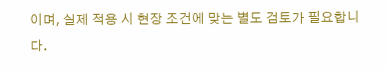이며, 실제 적용 시 현장 조건에 맞는 별도 검토가 필요합니다.